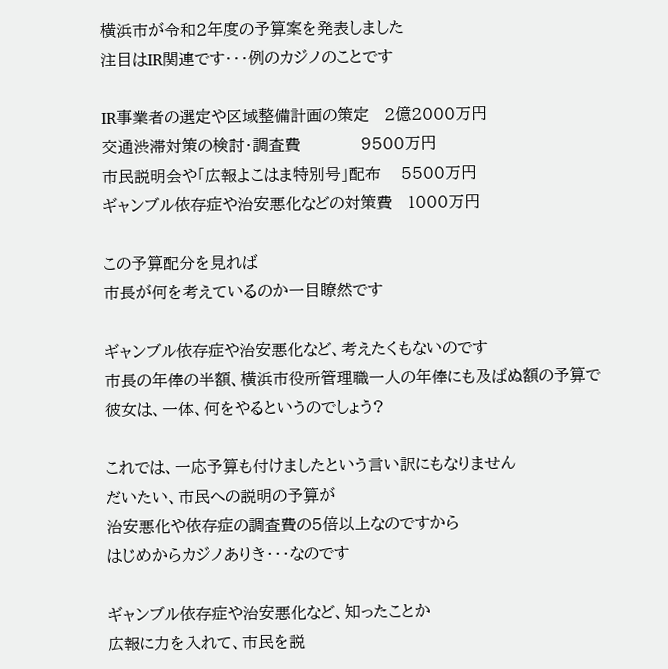横浜市が令和2年度の予算案を発表しました
注目はIR関連です・・・例のカジノのことです

IR事業者の選定や区域整備計画の策定   2億2000万円
交通渋滞対策の検討・調査費            9500万円
市民説明会や「広報よこはま特別号」配布    5500万円
ギャンブル依存症や治安悪化などの対策費   1000万円

この予算配分を見れば
市長が何を考えているのか一目瞭然です

ギャンブル依存症や治安悪化など、考えたくもないのです
市長の年俸の半額、横浜市役所管理職一人の年俸にも及ばぬ額の予算で
彼女は、一体、何をやるというのでしょう?

これでは、一応予算も付けましたという言い訳にもなりません
だいたい、市民への説明の予算が
治安悪化や依存症の調査費の5倍以上なのですから
はじめからカジノありき・・・なのです

ギャンブル依存症や治安悪化など、知ったことか
広報に力を入れて、市民を説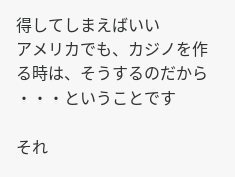得してしまえばいい
アメリカでも、カジノを作る時は、そうするのだから
・・・ということです

それ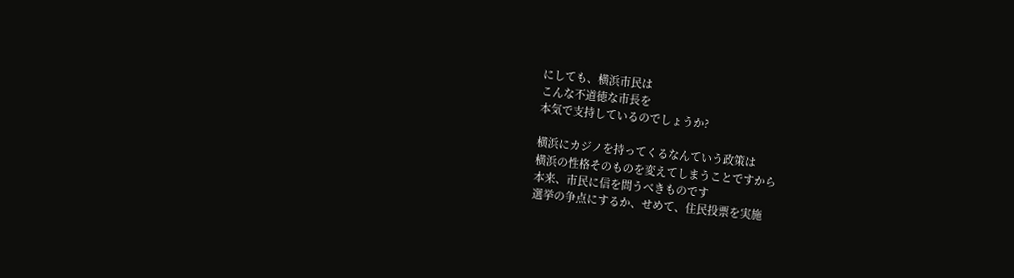にしても、横浜市民は
こんな不道徳な市長を
本気で支持しているのでしょうか?

横浜にカジノを持ってくるなんていう政策は
横浜の性格そのものを変えてしまうことですから
本来、市民に信を問うべきものです
選挙の争点にするか、せめて、住民投票を実施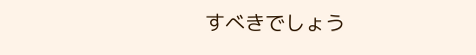すべきでしょう